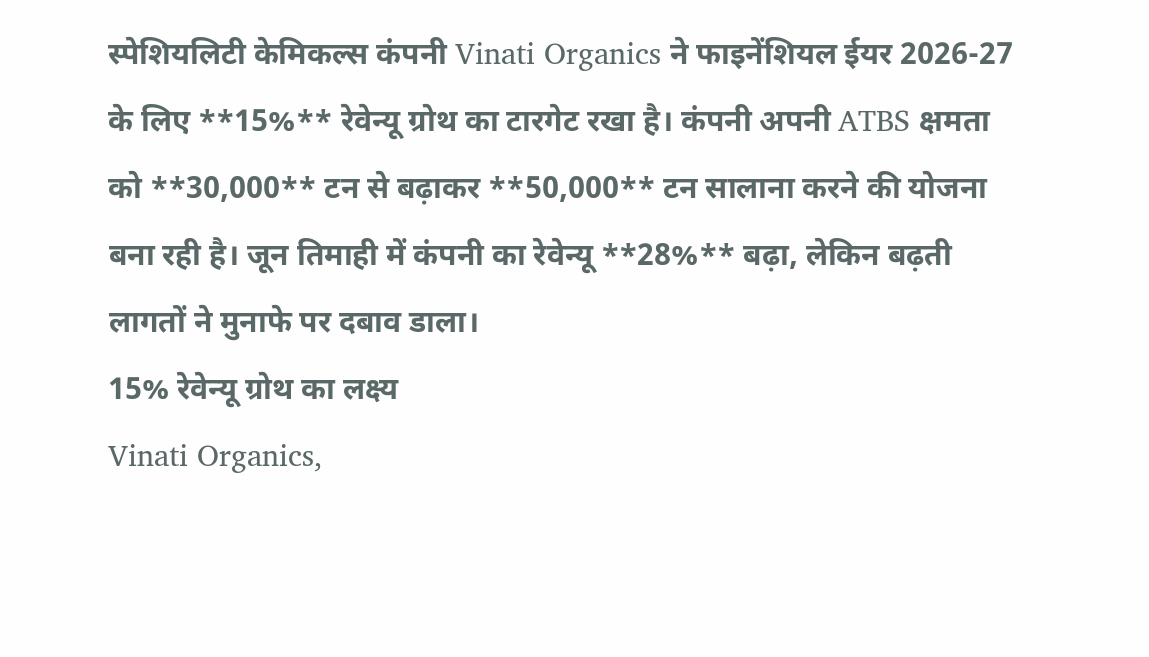स्पेशियलिटी केमिकल्स कंपनी Vinati Organics ने फाइनेंशियल ईयर 2026-27 के लिए **15%** रेवेन्यू ग्रोथ का टारगेट रखा है। कंपनी अपनी ATBS क्षमता को **30,000** टन से बढ़ाकर **50,000** टन सालाना करने की योजना बना रही है। जून तिमाही में कंपनी का रेवेन्यू **28%** बढ़ा, लेकिन बढ़ती लागतों ने मुनाफे पर दबाव डाला।
15% रेवेन्यू ग्रोथ का लक्ष्य
Vinati Organics,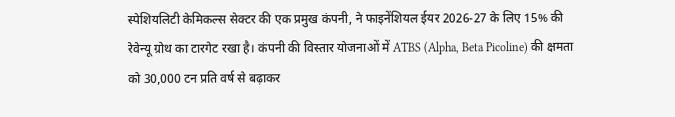स्पेशियलिटी केमिकल्स सेक्टर की एक प्रमुख कंपनी, ने फाइनेंशियल ईयर 2026-27 के लिए 15% की रेवेन्यू ग्रोथ का टारगेट रखा है। कंपनी की विस्तार योजनाओं में ATBS (Alpha, Beta Picoline) की क्षमता को 30,000 टन प्रति वर्ष से बढ़ाकर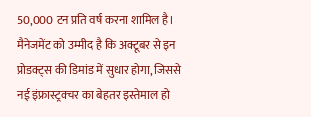50,000 टन प्रति वर्ष करना शामिल है। मैनेजमेंट को उम्मीद है कि अक्टूबर से इन प्रोडक्ट्स की डिमांड में सुधार होगा, जिससे नई इंफ्रास्ट्रक्चर का बेहतर इस्तेमाल हो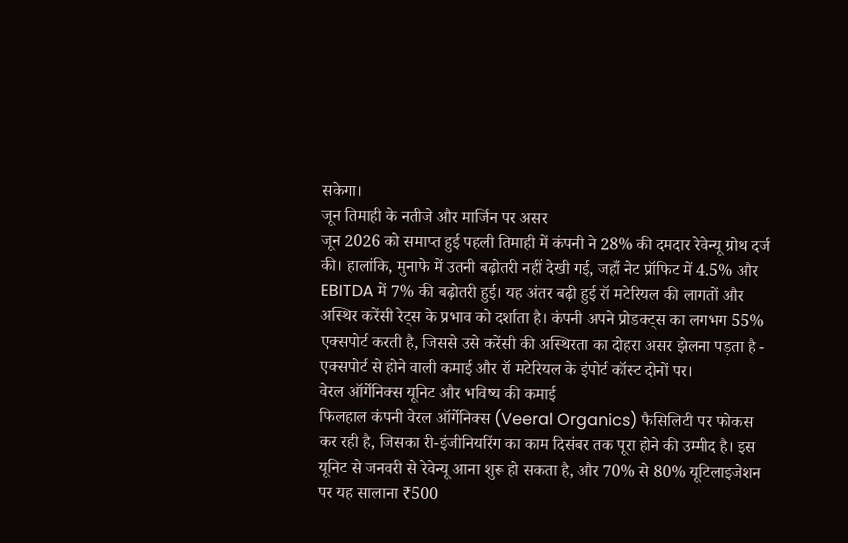सकेगा।
जून तिमाही के नतीजे और मार्जिन पर असर
जून 2026 को समाप्त हुई पहली तिमाही में कंपनी ने 28% की दमदार रेवेन्यू ग्रोथ दर्ज की। हालांकि, मुनाफे में उतनी बढ़ोतरी नहीं देखी गई, जहाँ नेट प्रॉफिट में 4.5% और EBITDA में 7% की बढ़ोतरी हुई। यह अंतर बढ़ी हुई रॉ मटेरियल की लागतों और अस्थिर करेंसी रेट्स के प्रभाव को दर्शाता है। कंपनी अपने प्रोडक्ट्स का लगभग 55% एक्सपोर्ट करती है, जिससे उसे करेंसी की अस्थिरता का दोहरा असर झेलना पड़ता है - एक्सपोर्ट से होने वाली कमाई और रॉ मटेरियल के इंपोर्ट कॉस्ट दोनों पर।
वेरल ऑर्गेनिक्स यूनिट और भविष्य की कमाई
फिलहाल कंपनी वेरल ऑर्गेनिक्स (Veeral Organics) फैसिलिटी पर फोकस कर रही है, जिसका री-इंजीनियरिंग का काम दिसंबर तक पूरा होने की उम्मीद है। इस यूनिट से जनवरी से रेवेन्यू आना शुरू हो सकता है, और 70% से 80% यूटिलाइजेशन पर यह सालाना ₹500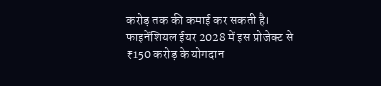करोड़ तक की कमाई कर सकती है। फाइनेंशियल ईयर 2028 में इस प्रोजेक्ट से ₹150 करोड़ के योगदान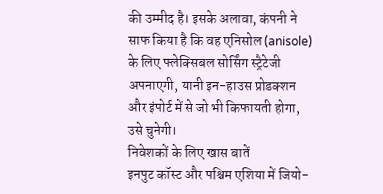की उम्मीद है। इसके अलावा, कंपनी ने साफ किया है कि वह एनिसोल (anisole) के लिए फ्लेक्सिबल सोर्सिंग स्ट्रैटेजी अपनाएगी, यानी इन-हाउस प्रोडक्शन और इंपोर्ट में से जो भी किफायती होगा, उसे चुनेगी।
निवेशकों के लिए खास बातें
इनपुट कॉस्ट और पश्चिम एशिया में जियो-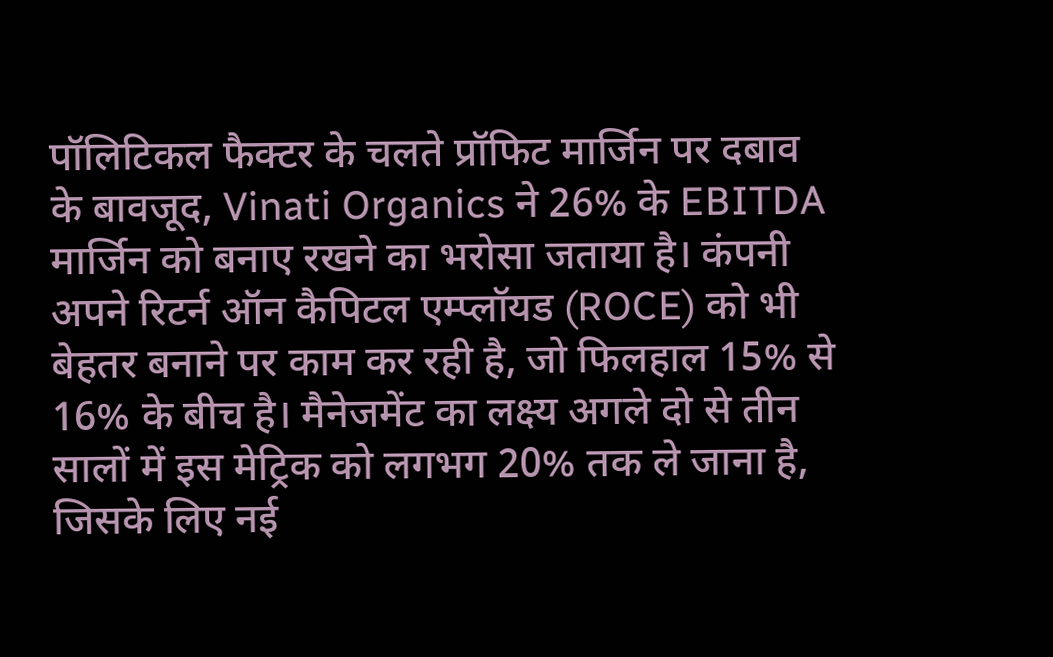पॉलिटिकल फैक्टर के चलते प्रॉफिट मार्जिन पर दबाव के बावजूद, Vinati Organics ने 26% के EBITDA मार्जिन को बनाए रखने का भरोसा जताया है। कंपनी अपने रिटर्न ऑन कैपिटल एम्प्लॉयड (ROCE) को भी बेहतर बनाने पर काम कर रही है, जो फिलहाल 15% से 16% के बीच है। मैनेजमेंट का लक्ष्य अगले दो से तीन सालों में इस मेट्रिक को लगभग 20% तक ले जाना है, जिसके लिए नई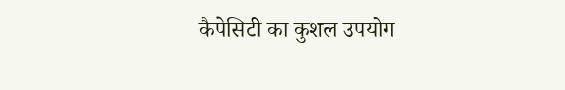कैपेसिटी का कुशल उपयोग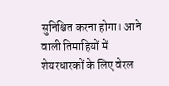सुनिश्चित करना होगा। आने वाली तिमाहियों में शेयरधारकों के लिए वेरल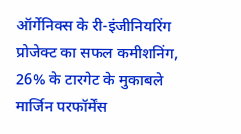ऑर्गेनिक्स के री-इंजीनियरिंग प्रोजेक्ट का सफल कमीशनिंग, 26% के टारगेट के मुकाबले मार्जिन परफॉर्मेंस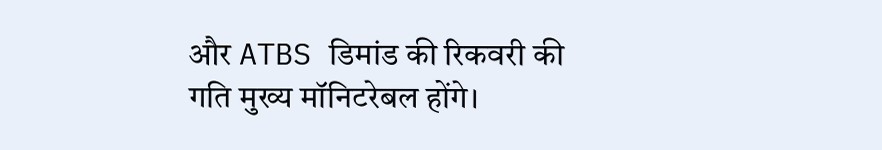और ATBS डिमांड की रिकवरी की गति मुख्य मॉनिटरेबल होंगे।